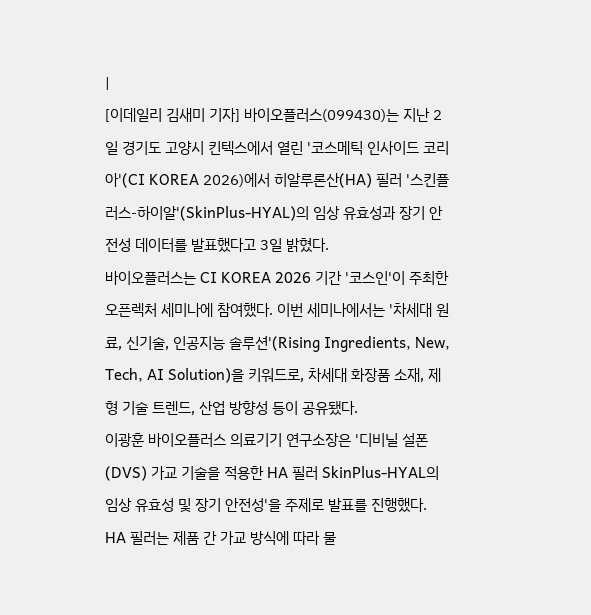|
[이데일리 김새미 기자] 바이오플러스(099430)는 지난 2일 경기도 고양시 킨텍스에서 열린 '코스메틱 인사이드 코리아'(CI KOREA 2026)에서 히알루론산(HA) 필러 '스킨플러스-하이알'(SkinPlus-HYAL)의 임상 유효성과 장기 안전성 데이터를 발표했다고 3일 밝혔다.
바이오플러스는 CI KOREA 2026 기간 '코스인'이 주최한 오픈렉처 세미나에 참여했다. 이번 세미나에서는 '차세대 원료, 신기술, 인공지능 솔루션'(Rising Ingredients, New, Tech, AI Solution)을 키워드로, 차세대 화장품 소재, 제형 기술 트렌드, 산업 방향성 등이 공유됐다.
이광훈 바이오플러스 의료기기 연구소장은 '디비닐 설폰(DVS) 가교 기술을 적용한 HA 필러 SkinPlus-HYAL의 임상 유효성 및 장기 안전성'을 주제로 발표를 진행했다.
HA 필러는 제품 간 가교 방식에 따라 물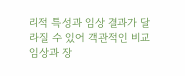리적 특성과 임상 결과가 달라질 수 있어 객관적인 비교 임상과 장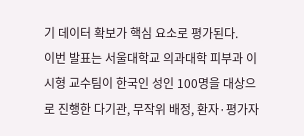기 데이터 확보가 핵심 요소로 평가된다.
이번 발표는 서울대학교 의과대학 피부과 이시형 교수팀이 한국인 성인 100명을 대상으로 진행한 다기관, 무작위 배정, 환자·평가자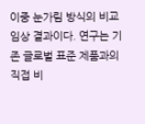이중 눈가림 방식의 비교 임상 결과이다. 연구는 기존 글로벌 표준 제품과의 직접 비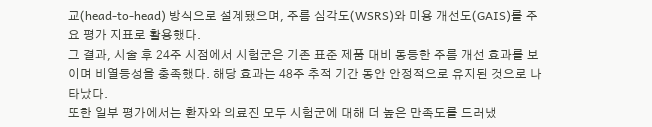교(head-to-head) 방식으로 설계됐으며, 주름 심각도(WSRS)와 미용 개선도(GAIS)를 주요 평가 지표로 활용했다.
그 결과, 시술 후 24주 시점에서 시험군은 기존 표준 제품 대비 동등한 주름 개선 효과를 보이며 비열등성을 충족했다. 해당 효과는 48주 추적 기간 동안 안정적으로 유지된 것으로 나타났다.
또한 일부 평가에서는 환자와 의료진 모두 시험군에 대해 더 높은 만족도를 드러냈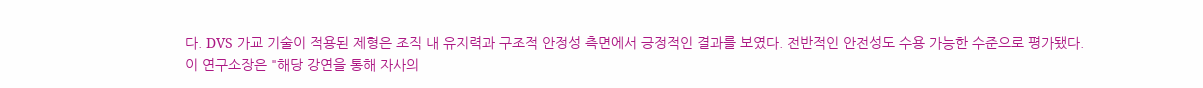다. DVS 가교 기술이 적용된 제형은 조직 내 유지력과 구조적 안정성 측면에서 긍정적인 결과를 보였다. 전반적인 안전성도 수용 가능한 수준으로 평가됐다.
이 연구소장은 "해당 강연을 통해 자사의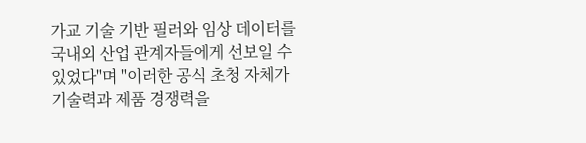가교 기술 기반 필러와 임상 데이터를 국내외 산업 관계자들에게 선보일 수 있었다"며 "이러한 공식 초청 자체가 기술력과 제품 경쟁력을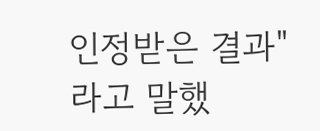인정받은 결과"라고 말했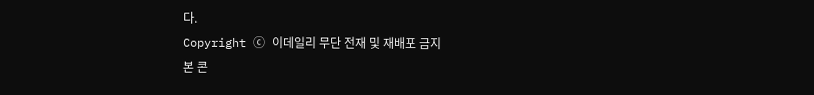다.
Copyright ⓒ 이데일리 무단 전재 및 재배포 금지
본 콘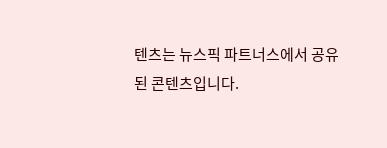텐츠는 뉴스픽 파트너스에서 공유된 콘텐츠입니다.